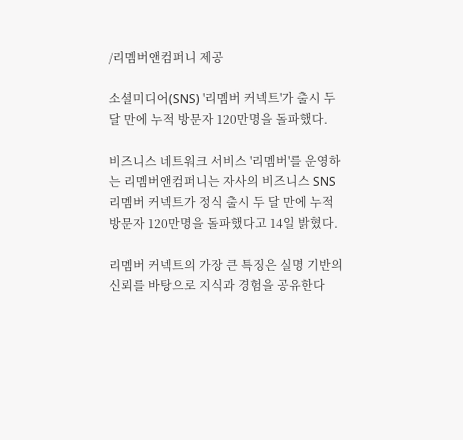/리멤버앤컴퍼니 제공

소셜미디어(SNS) '리멤버 커넥트'가 출시 두 달 만에 누적 방문자 120만명을 돌파했다.

비즈니스 네트워크 서비스 '리멤버'를 운영하는 리멤버앤컴퍼니는 자사의 비즈니스 SNS 리멤버 커넥트가 정식 출시 두 달 만에 누적 방문자 120만명을 돌파했다고 14일 밝혔다.

리멤버 커넥트의 가장 큰 특징은 실명 기반의 신뢰를 바탕으로 지식과 경험을 공유한다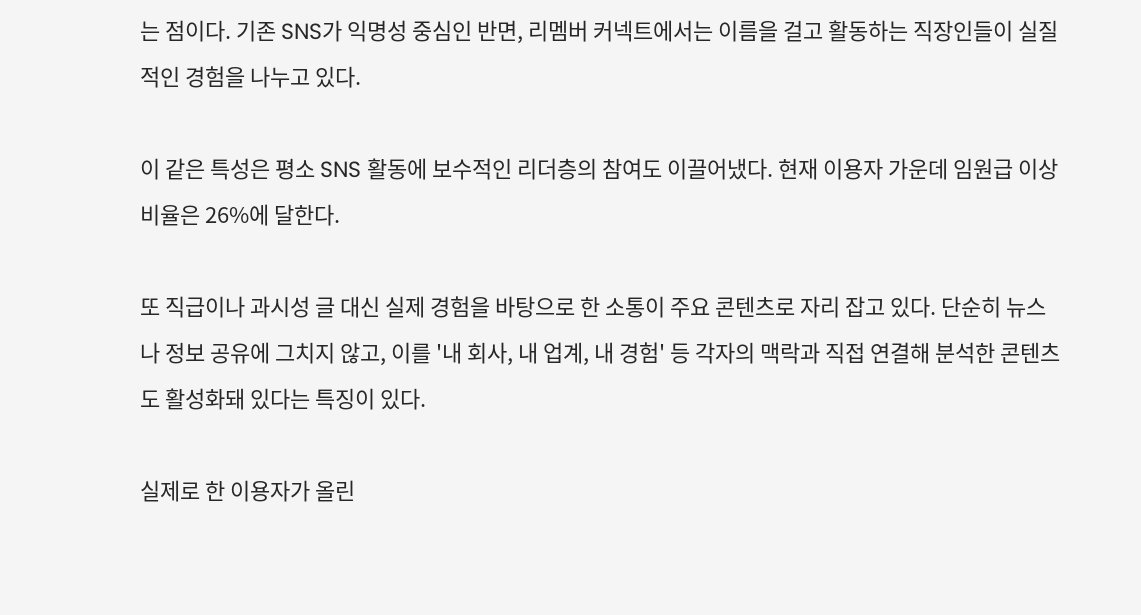는 점이다. 기존 SNS가 익명성 중심인 반면, 리멤버 커넥트에서는 이름을 걸고 활동하는 직장인들이 실질적인 경험을 나누고 있다.

이 같은 특성은 평소 SNS 활동에 보수적인 리더층의 참여도 이끌어냈다. 현재 이용자 가운데 임원급 이상 비율은 26%에 달한다.

또 직급이나 과시성 글 대신 실제 경험을 바탕으로 한 소통이 주요 콘텐츠로 자리 잡고 있다. 단순히 뉴스나 정보 공유에 그치지 않고, 이를 '내 회사, 내 업계, 내 경험' 등 각자의 맥락과 직접 연결해 분석한 콘텐츠도 활성화돼 있다는 특징이 있다.

실제로 한 이용자가 올린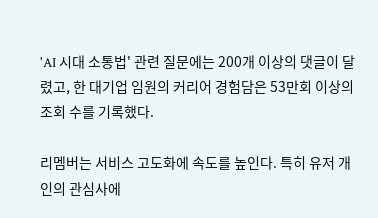'AI 시대 소통법' 관련 질문에는 200개 이상의 댓글이 달렸고, 한 대기업 임원의 커리어 경험담은 53만회 이상의 조회 수를 기록했다.

리멤버는 서비스 고도화에 속도를 높인다. 특히 유저 개인의 관심사에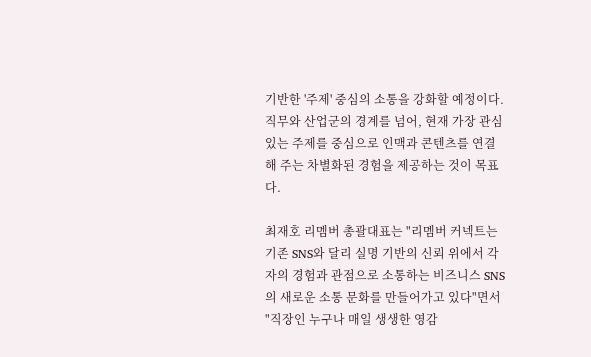기반한 '주제' 중심의 소통을 강화할 예정이다. 직무와 산업군의 경계를 넘어, 현재 가장 관심 있는 주제를 중심으로 인맥과 콘텐츠를 연결해 주는 차별화된 경험을 제공하는 것이 목표다.

최재호 리멤버 총괄대표는 "리멤버 커넥트는 기존 SNS와 달리 실명 기반의 신뢰 위에서 각자의 경험과 관점으로 소통하는 비즈니스 SNS의 새로운 소통 문화를 만들어가고 있다"면서 "직장인 누구나 매일 생생한 영감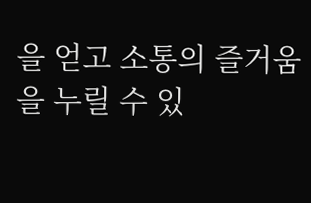을 얻고 소통의 즐거움을 누릴 수 있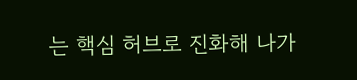는 핵심 허브로 진화해 나가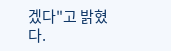겠다"고 밝혔다.